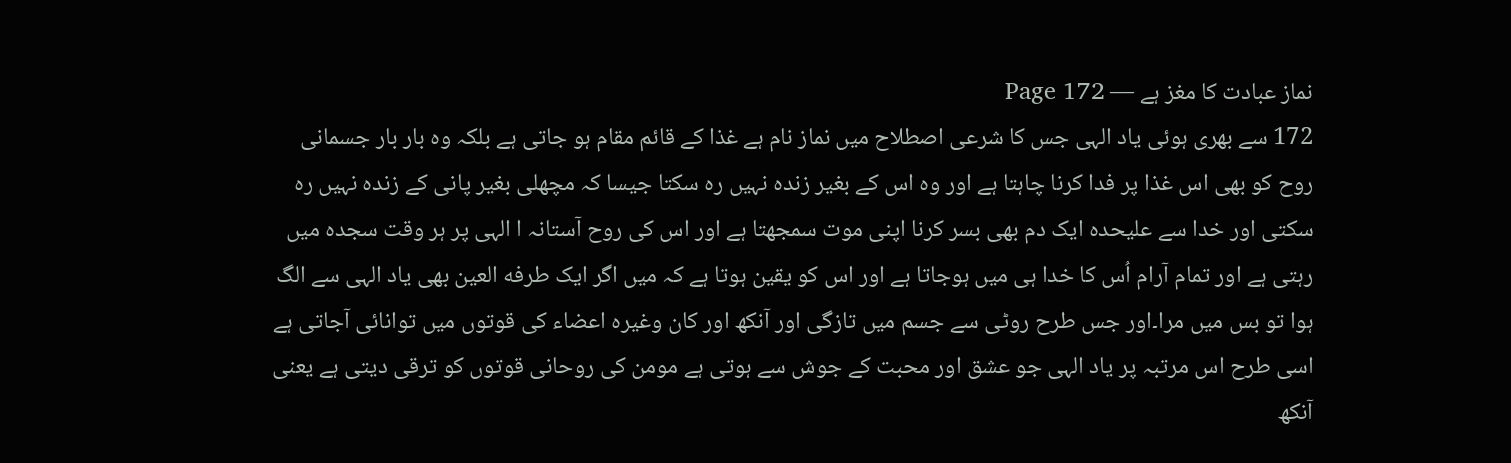نماز عبادت کا مغز ہے — Page 172
172 سے بھری ہوئی یاد الہی جس کا شرعی اصطلاح میں نماز نام ہے غذا کے قائم مقام ہو جاتی ہے بلکہ وہ بار بار جسمانی روح کو بھی اس غذا پر فدا کرنا چاہتا ہے اور وہ اس کے بغیر زندہ نہیں رہ سکتا جیسا کہ مچھلی بغیر پانی کے زندہ نہیں رہ سکتی اور خدا سے علیحدہ ایک دم بھی بسر کرنا اپنی موت سمجھتا ہے اور اس کی روح آستانہ ا الہی پر ہر وقت سجدہ میں رہتی ہے اور تمام آرام اُس کا خدا ہی میں ہوجاتا ہے اور اس کو یقین ہوتا ہے کہ میں اگر ایک طرفه العین بھی یاد الہی سے الگ ہوا تو بس میں مرا۔اور جس طرح روٹی سے جسم میں تازگی اور آنکھ اور کان وغیرہ اعضاء کی قوتوں میں توانائی آجاتی ہے اسی طرح اس مرتبہ پر یاد الہی جو عشق اور محبت کے جوش سے ہوتی ہے مومن کی روحانی قوتوں کو ترقی دیتی ہے یعنی آنکھ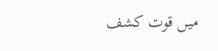میں قوت کشف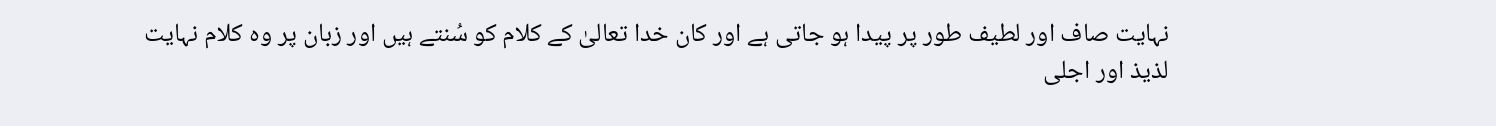نہایت صاف اور لطیف طور پر پیدا ہو جاتی ہے اور کان خدا تعالیٰ کے کلام کو سُنتے ہیں اور زبان پر وہ کلام نہایت لذیذ اور اجلی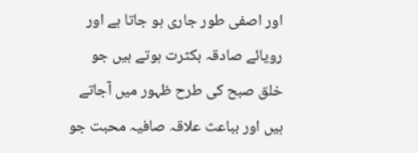اور اصفی طور جاری ہو جاتا ہے اور رویائے صادقہ بکثرت ہوتے ہیں جو خلق صبح کی طرح ظہور میں آجاتے ہیں اور بباعث علاقہ صافیہ محبت جو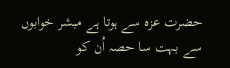حضرت عزہ سے ہوتا ہے مبشر خوابوں سے بہت سا حصہ اُن کو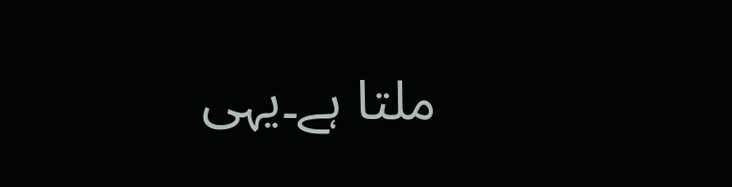ملتا ہے۔یہی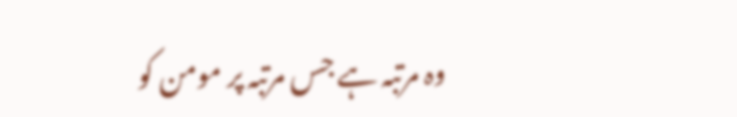وہ مرتبہ ہے جس مرتبہ پر مومن کو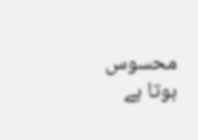محسوس ہوتا ہے